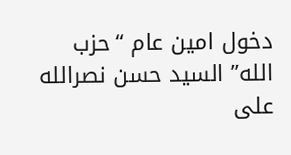دخول امين عام “حزب الله” السيد حسن نصرالله على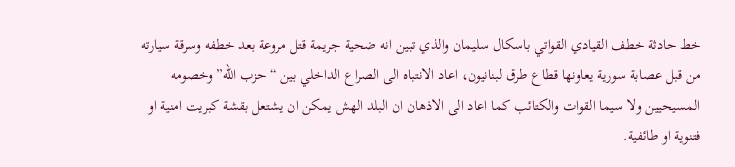خط حادثة خطف القيادي القواتي باسكال سليمان والذي تبين انه ضحية جريمة قتل مروعة بعد خطفه وسرقة سيارته من قبل عصابة سورية يعاونها قطاع طرق لبنانيون، اعاد الانتباه الى الصراع الداخلي بين “حزب الله” وخصومه المسيحيين ولا سيما القوات والكتائب كما اعاد الى الاذهان ان البلد الهش يمكن ان يشتعل بقشة كبريت امنية او فتنوية او طائفية.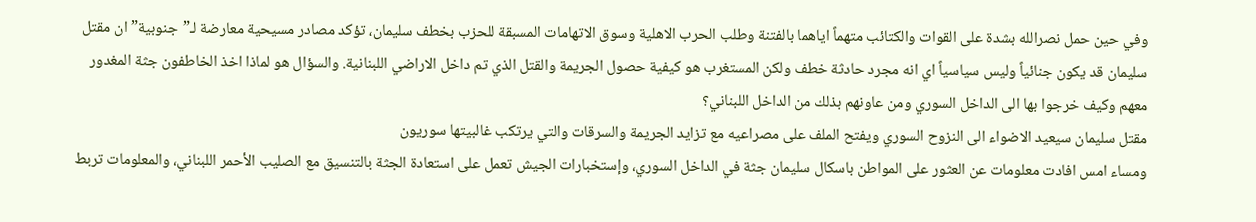وفي حين حمل نصرالله بشدة على القوات والكتائب متهماً اياهما بالفتنة وطلب الحرب الاهلية وسوق الاتهامات المسبقة للحزب بخطف سليمان، تؤكد مصادر مسيحية معارضة لـ”جنوبية” ان مقتل سليمان قد يكون جنائياً وليس سياسياً اي انه مجرد حادثة خطف ولكن المستغرب هو كيفية حصول الجريمة والقتل الذي تم داخل الاراضي اللبنانية. والسؤال هو لماذا اخذ الخاطفون جثة المغدور معهم وكيف خرجوا بها الى الداخل السوري ومن عاونهم بذلك من الداخل اللبناني؟
مقتل سليمان سيعيد الاضواء الى النزوح السوري ويفتح الملف على مصراعيه مع تزايد الجريمة والسرقات والتي يرتكب غالبيتها سوريون
ومساء امس افادت معلومات عن العثور على المواطن باسكال سليمان جثة في الداخل السوري، وإستخبارات الجيش تعمل على استعادة الجثة بالتنسيق مع الصليب الأحمر اللبناني، والمعلومات تربط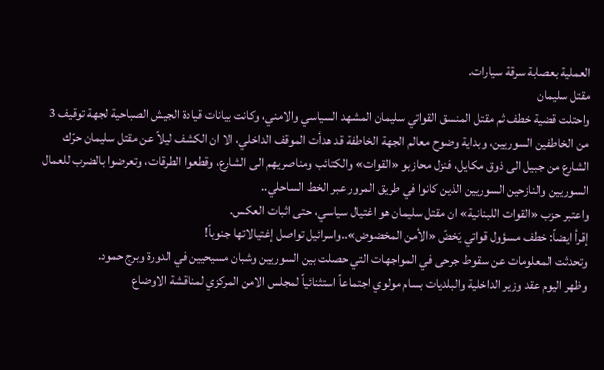العملية بعصابة سرقة سيارات.
مقتل سليمان
واحتلت قضية خطف ثم مقتل المنسق القواتي سليمان المشهد السياسي والامني، وكانت بيانات قيادة الجيش الصباحية لجهة توقيف 3 من الخاطفين السوريين، وبداية وضوح معالم الجهة الخاطفة قد هدأت الموقف الداخلي، الا ان الكشف ليلاً عن مقتل سليمان حرّك الشارع من جبيل الى ذوق مكايل، فنزل محازبو «القوات» والكتائب ومناصريهم الى الشارع، وقطعوا الطرقات، وتعرضوا بالضرب للعمال السوريين والنازحين السوريين الذين كانوا في طريق المرور عبر الخط الساحلي..
واعتبر حزب «القوات اللبنانية» ان مقتل سليمان هو اغتيال سياسي، حتى اثبات العكس.
إقرأ ايضاً: خطف مسؤول قواتي يَخضّ «الأمن المخضوض»..واسرائيل تواصل إغتيالاتها جنوباً!
وتحدثت المعلومات عن سقوط جرحى في المواجهات التي حصلت بين السوريين وشبان مسيحيين في الدورة وبرج حمود.
وظهر اليوم عقد وزير الداخلية والبلديات بسام مولوي اجتماعاً استثنائياً لمجلس الامن المركزي لمناقشة الاوضاع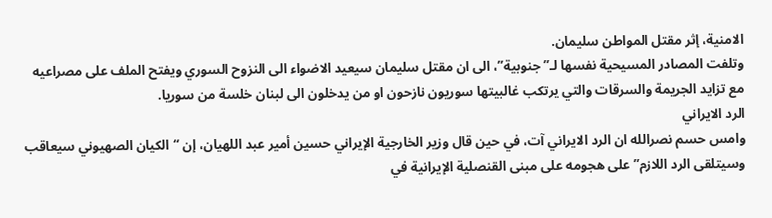الامنية، إثر مقتل المواطن سليمان.
وتلفت المصادر المسيحية نفسها لـ”جنوبية”، الى ان مقتل سليمان سيعيد الاضواء الى النزوح السوري ويفتح الملف على مصراعيه مع تزايد الجريمة والسرقات والتي يرتكب غالبيتها سوريون نازحون او من يدخلون الى لبنان خلسة من سوريا.
الرد الايراني
وامس حسم نصرالله ان الرد الايراني آت، في حين قال وزير الخارجية الإيراني حسين أمير عبد اللهيان، إن “الكيان الصهيوني سيعاقب وسيتلقى الرد اللازم” على هجومه على مبنى القنصلية الإيرانية في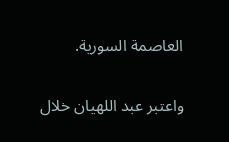العاصمة السورية.

واعتبر عبد اللهيان خلال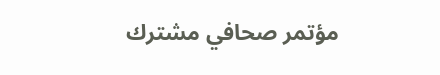مؤتمر صحافي مشترك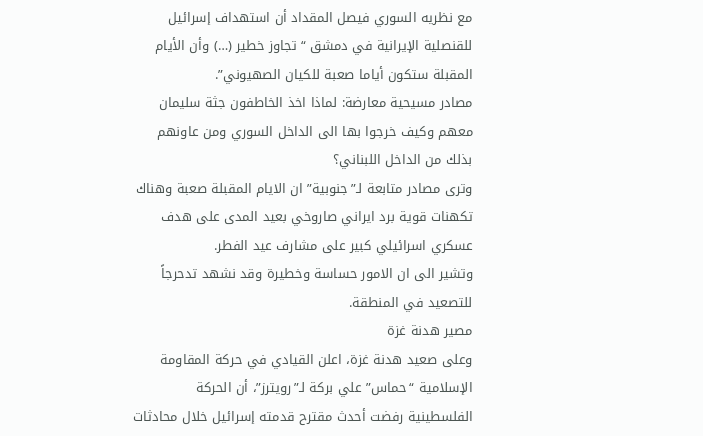مع نظريه السوري فيصل المقداد أن استهداف إسرائيل للقنصلية الإيرانية في دمشق “تجاوز خطير (…) وأن الأيام المقبلة ستكون أياما صعبة للكيان الصهيوني”.
مصادر مسيحية معارضة: لماذا اخذ الخاطفون جثة سليمان معهم وكيف خرجوا بها الى الداخل السوري ومن عاونهم بذلك من الداخل اللبناني؟
وترى مصادر متابعة لـ”جنوبية” ان الايام المقبلة صعبة وهناك تكهنات قوية برد ايراني صاروخي بعيد المدى على هدف عسكري اسرائيلي كبير على مشارف عيد الفطر.
وتشير الى ان الامور حساسة وخطيرة وقد نشهد تدحرجاً للتصعيد في المنطقة.
مصير هدنة غزة
وعلى صعيد هدنة غزة، اعلن القيادي في حركة المقاومة الإسلامية “حماس” علي بركة لـ”رويترز”، أن الحركة الفلسطينية رفضت أحدث مقترح قدمته إسرائيل خلال محادثات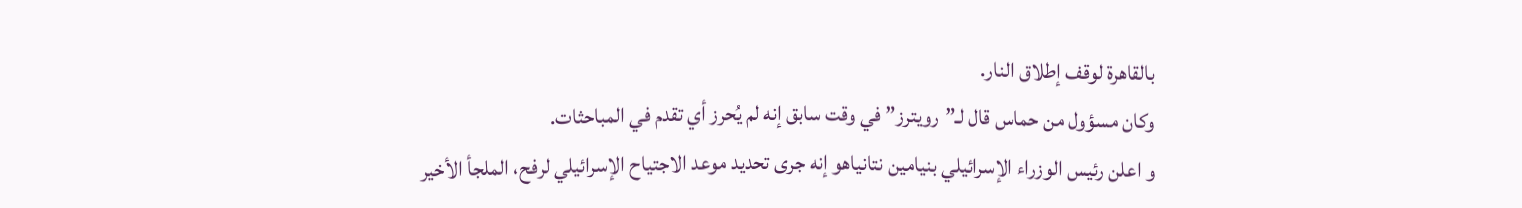بالقاهرة لوقف إطلاق النار.
وكان مسؤول من حماس قال لـ”رويترز” في وقت سابق إنه لم يُحرز أي تقدم في المباحثات.
و اعلن رئيس الوزراء الإسرائيلي بنيامين نتانياهو إنه جرى تحديد موعد الاجتياح الإسرائيلي لرفح، الملجأ الأخير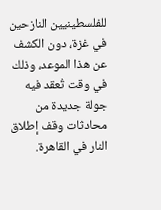للفلسطينيين النازحين في غزة، دون الكشف عن هذا الموعد، وذلك في وقت تُعقد فيه جولة جديدة من محادثات وقف إطلاق النار في القاهرة.